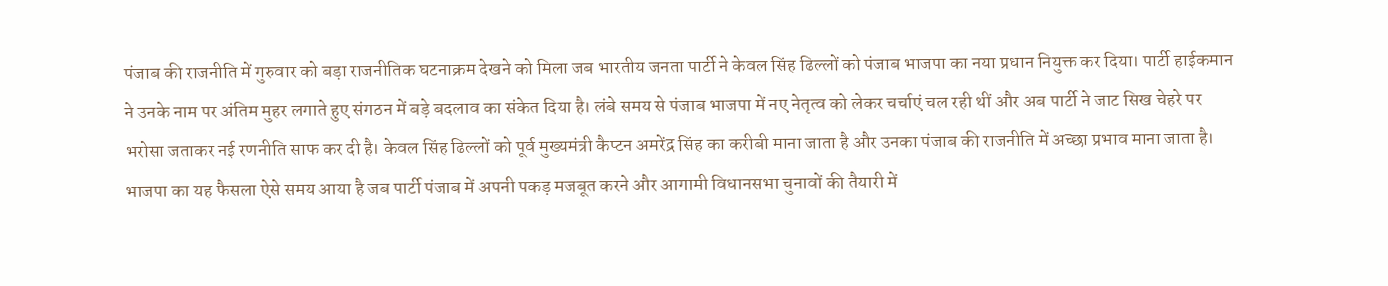पंजाब की राजनीति में गुरुवार को बड़ा राजनीतिक घटनाक्रम देखने को मिला जब भारतीय जनता पार्टी ने केवल सिंह ढिल्लों को पंजाब भाजपा का नया प्रधान नियुक्त कर दिया। पार्टी हाईकमान ने उनके नाम पर अंतिम मुहर लगाते हुए संगठन में बड़े बदलाव का संकेत दिया है। लंबे समय से पंजाब भाजपा में नए नेतृत्व को लेकर चर्चाएं चल रही थीं और अब पार्टी ने जाट सिख चेहरे पर भरोसा जताकर नई रणनीति साफ कर दी है। केवल सिंह ढिल्लों को पूर्व मुख्यमंत्री कैप्टन अमरेंद्र सिंह का करीबी माना जाता है और उनका पंजाब की राजनीति में अच्छा प्रभाव माना जाता है। भाजपा का यह फैसला ऐसे समय आया है जब पार्टी पंजाब में अपनी पकड़ मजबूत करने और आगामी विधानसभा चुनावों की तैयारी में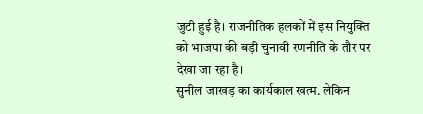जुटी हुई है। राजनीतिक हलकों में इस नियुक्ति को भाजपा की बड़ी चुनावी रणनीति के तौर पर देखा जा रहा है।
सुनील जाखड़ का कार्यकाल खत्म. लेकिन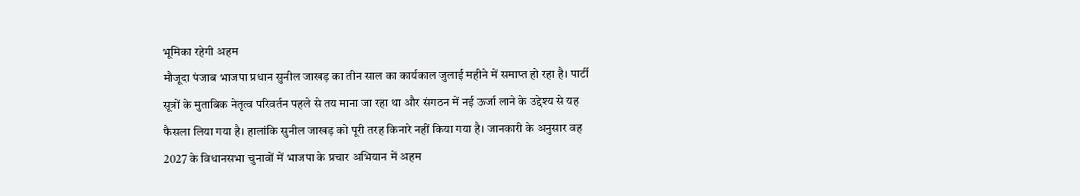भूमिका रहेगी अहम
मौजूदा पंजाब भाजपा प्रधान सुनील जाखड़ का तीन साल का कार्यकाल जुलाई महीने में समाप्त हो रहा है। पार्टी सूत्रों के मुताबिक नेतृत्व परिवर्तन पहले से तय माना जा रहा था और संगठन में नई ऊर्जा लाने के उद्देश्य से यह फैसला लिया गया है। हालांकि सुनील जाखड़ को पूरी तरह किनारे नहीं किया गया है। जानकारी के अनुसार वह 2027 के विधानसभा चुनावों में भाजपा के प्रचार अभियान में अहम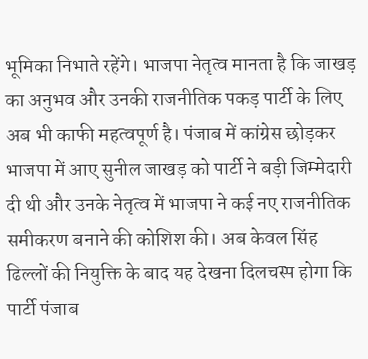भूमिका निभाते रहेंगे। भाजपा नेतृत्व मानता है कि जाखड़ का अनुभव और उनकी राजनीतिक पकड़ पार्टी के लिए अब भी काफी महत्वपूर्ण है। पंजाब में कांग्रेस छोड़कर भाजपा में आए सुनील जाखड़ को पार्टी ने बड़ी जिम्मेदारी दी थी और उनके नेतृत्व में भाजपा ने कई नए राजनीतिक समीकरण बनाने की कोशिश की। अब केवल सिंह ढिल्लों की नियुक्ति के बाद यह देखना दिलचस्प होगा कि पार्टी पंजाब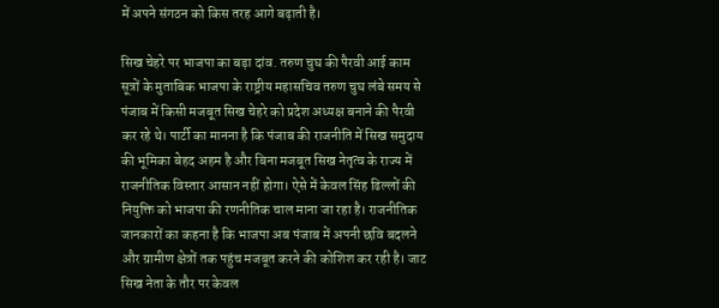में अपने संगठन को किस तरह आगे बढ़ाती है।

सिख चेहरे पर भाजपा का बड़ा दांव. तरुण चुघ की पैरवी आई काम
सूत्रों के मुताबिक भाजपा के राष्ट्रीय महासचिव तरुण चुघ लंबे समय से पंजाब में किसी मजबूत सिख चेहरे को प्रदेश अध्यक्ष बनाने की पैरवी कर रहे थे। पार्टी का मानना है कि पंजाब की राजनीति में सिख समुदाय की भूमिका बेहद अहम है और बिना मजबूत सिख नेतृत्व के राज्य में राजनीतिक विस्तार आसान नहीं होगा। ऐसे में केवल सिंह ढिल्लों की नियुक्ति को भाजपा की रणनीतिक चाल माना जा रहा है। राजनीतिक जानकारों का कहना है कि भाजपा अब पंजाब में अपनी छवि बदलने और ग्रामीण क्षेत्रों तक पहुंच मजबूत करने की कोशिश कर रही है। जाट सिख नेता के तौर पर केवल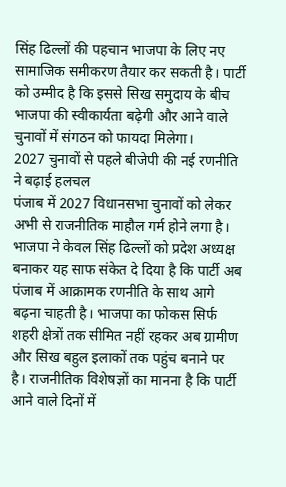सिंह ढिल्लों की पहचान भाजपा के लिए नए सामाजिक समीकरण तैयार कर सकती है। पार्टी को उम्मीद है कि इससे सिख समुदाय के बीच भाजपा की स्वीकार्यता बढ़ेगी और आने वाले चुनावों में संगठन को फायदा मिलेगा।
2027 चुनावों से पहले बीजेपी की नई रणनीति ने बढ़ाई हलचल
पंजाब में 2027 विधानसभा चुनावों को लेकर अभी से राजनीतिक माहौल गर्म होने लगा है। भाजपा ने केवल सिंह ढिल्लों को प्रदेश अध्यक्ष बनाकर यह साफ संकेत दे दिया है कि पार्टी अब पंजाब में आक्रामक रणनीति के साथ आगे बढ़ना चाहती है। भाजपा का फोकस सिर्फ शहरी क्षेत्रों तक सीमित नहीं रहकर अब ग्रामीण और सिख बहुल इलाकों तक पहुंच बनाने पर है। राजनीतिक विशेषज्ञों का मानना है कि पार्टी आने वाले दिनों में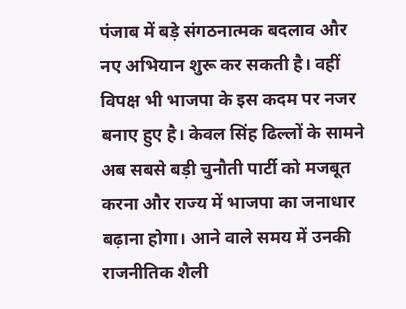पंजाब में बड़े संगठनात्मक बदलाव और नए अभियान शुरू कर सकती है। वहीं विपक्ष भी भाजपा के इस कदम पर नजर बनाए हुए है। केवल सिंह ढिल्लों के सामने अब सबसे बड़ी चुनौती पार्टी को मजबूत करना और राज्य में भाजपा का जनाधार बढ़ाना होगा। आने वाले समय में उनकी राजनीतिक शैली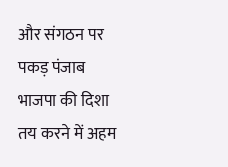और संगठन पर पकड़ पंजाब भाजपा की दिशा तय करने में अहम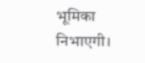भूमिका निभाएगी।